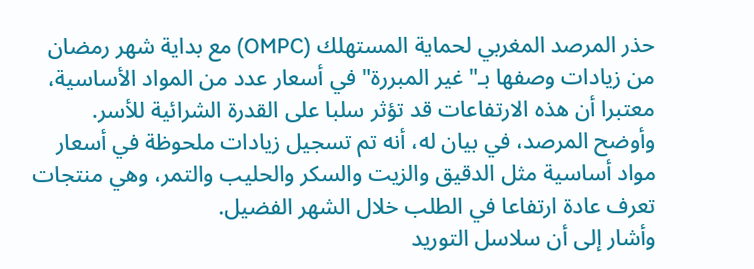حذر المرصد المغربي لحماية المستهلك (OMPC) مع بداية شهر رمضان من زيادات وصفها بـ"غير المبررة" في أسعار عدد من المواد الأساسية، معتبرا أن هذه الارتفاعات قد تؤثر سلبا على القدرة الشرائية للأسر.
وأوضح المرصد، في بيان له، أنه تم تسجيل زيادات ملحوظة في أسعار مواد أساسية مثل الدقيق والزيت والسكر والحليب والتمر، وهي منتجات تعرف عادة ارتفاعا في الطلب خلال الشهر الفضيل.
وأشار إلى أن سلاسل التوريد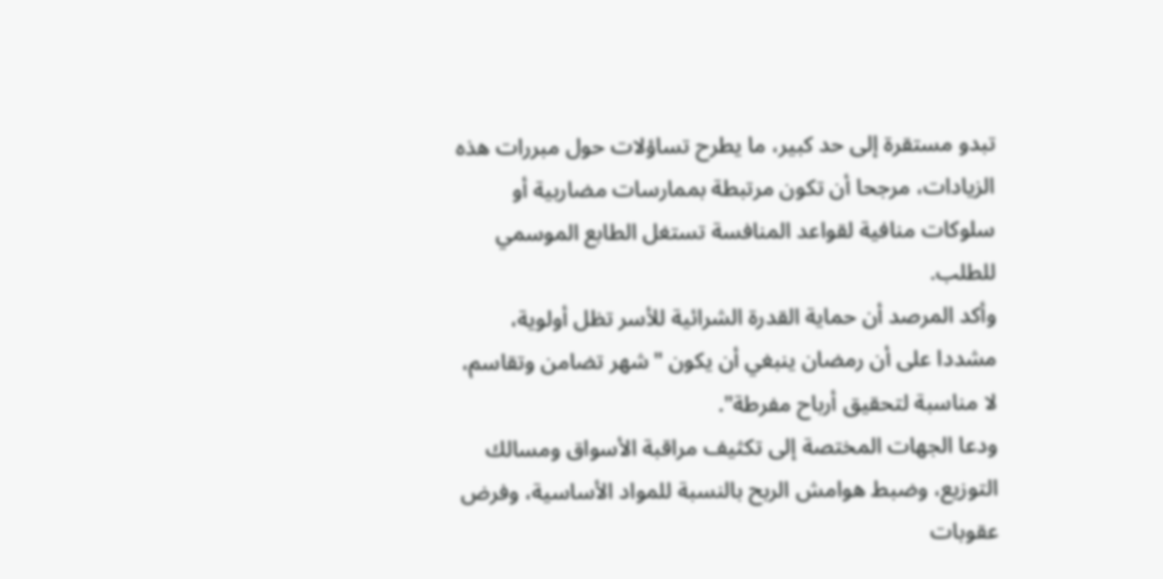تبدو مستقرة إلى حد كبير، ما يطرح تساؤلات حول مبررات هذه الزيادات، مرجحا أن تكون مرتبطة بممارسات مضاربية أو سلوكات منافية لقواعد المنافسة تستغل الطابع الموسمي للطلب.
وأكد المرصد أن حماية القدرة الشرائية للأسر تظل أولوية، مشددا على أن رمضان ينبغي أن يكون "شهر تضامن وتقاسم، لا مناسبة لتحقيق أرباح مفرطة".
ودعا الجهات المختصة إلى تكثيف مراقبة الأسواق ومسالك التوزيع، وضبط هوامش الربح بالنسبة للمواد الأساسية، وفرض عقوبات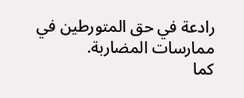رادعة في حق المتورطين في ممارسات المضاربة.
كما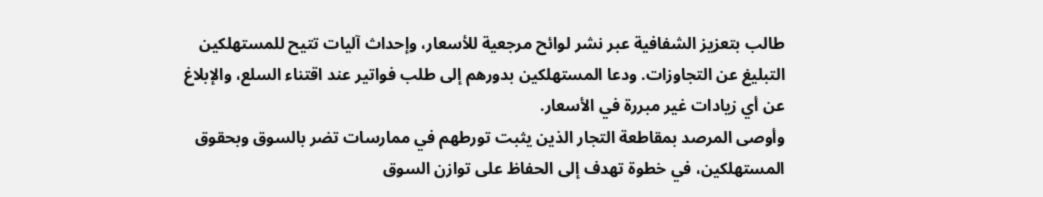طالب بتعزيز الشفافية عبر نشر لوائح مرجعية للأسعار، وإحداث آليات تتيح للمستهلكين التبليغ عن التجاوزات. ودعا المستهلكين بدورهم إلى طلب فواتير عند اقتناء السلع، والإبلاغ عن أي زيادات غير مبررة في الأسعار.
وأوصى المرصد بمقاطعة التجار الذين يثبت تورطهم في ممارسات تضر بالسوق وبحقوق المستهلكين، في خطوة تهدف إلى الحفاظ على توازن السوق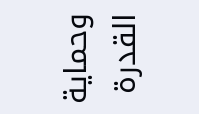وحماية القدرة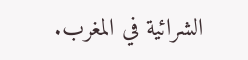الشرائية في المغرب.